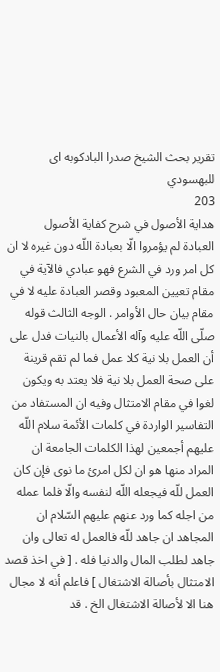تقرير بحث الشيخ صدرا البادكوبه اى للبهسودي
203
هداية الأصول في شرح كفاية الأصول
العبادة لم يؤمروا الّا بعبادة اللّه دون غيره لا ان كل امر ورد في الشرع فهو عبادي فالآية في مقام تعيين المعبود وقصر العبادة عليه لا في مقام بيان حال الأوامر . الوجه الثالث قوله صلّى اللّه عليه وآله الأعمال بالنيات فدل على أن العمل بلا نية كلا عمل فما لم تقم قرينة على صحة العمل بلا نية فلا يعتد به ويكون لغوا في مقام الامتثال وفيه ان المستفاد من التفاسير الواردة في كلمات الأئمة سلام اللّه عليهم أجمعين لهذا الكلمات الجامعة ان المراد منها هو ان لكل امرئ ما نوى فإن كان العمل للّه فيجعله اللّه لنفسه والّا فلما عمله من اجله كما ورد عنهم عليهم السّلام ان المجاهد ان جاهد للّه فالعمل له تعالى وان جاهد لطلب المال والدنيا فله . [ في اخذ قصد الامتثال بأصالة الاشتغال ] فاعلم أنه لا مجال هنا الا لأصالة الاشتغال الخ . قد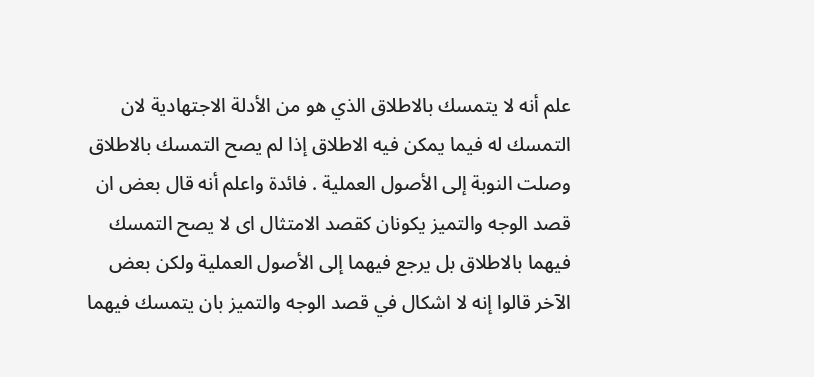علم أنه لا يتمسك بالاطلاق الذي هو من الأدلة الاجتهادية لان التمسك له فيما يمكن فيه الاطلاق إذا لم يصح التمسك بالاطلاق وصلت النوبة إلى الأصول العملية . فائدة واعلم أنه قال بعض ان قصد الوجه والتميز يكونان كقصد الامتثال اى لا يصح التمسك فيهما بالاطلاق بل يرجع فيهما إلى الأصول العملية ولكن بعض الآخر قالوا إنه لا اشكال في قصد الوجه والتميز بان يتمسك فيهما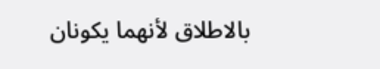بالاطلاق لأنهما يكونان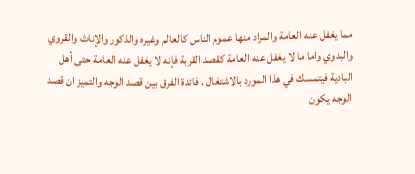مما يغفل عنه العامة والمراد منها عموم الناس كالعالم وغيره والذكور والإناث والقروي والبدوي واما ما لا يغفل عنه العامة كقصد القربة فإنه لا يغفل عنه العامة حتى أهل البادية فيتمسك في هذا المورد بالاشتغال . فائدة الفرق بين قصد الوجه والتميز ان قصد الوجه يكون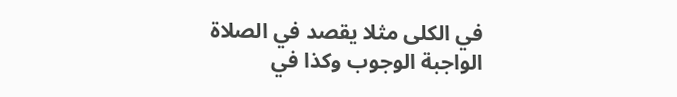في الكلى مثلا يقصد في الصلاة الواجبة الوجوب وكذا في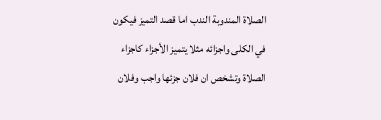الصلاة المندوبة الندب اما قصد التميز فيكون في الكلى واجزائه مثلا يتميز الأجزاء كاجزاء الصلاة وتشخص ان فلان جزئها واجب وفلان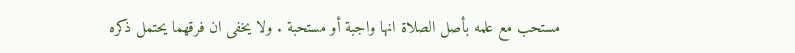مستحب مع علمه بأصل الصلاة انها واجبة أو مستحبة . ولا يخفى ان فرقهما يحتمل ذكره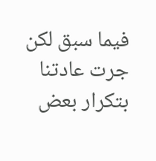فيما سبق لكن جرت عادتنا بتكرار بعض